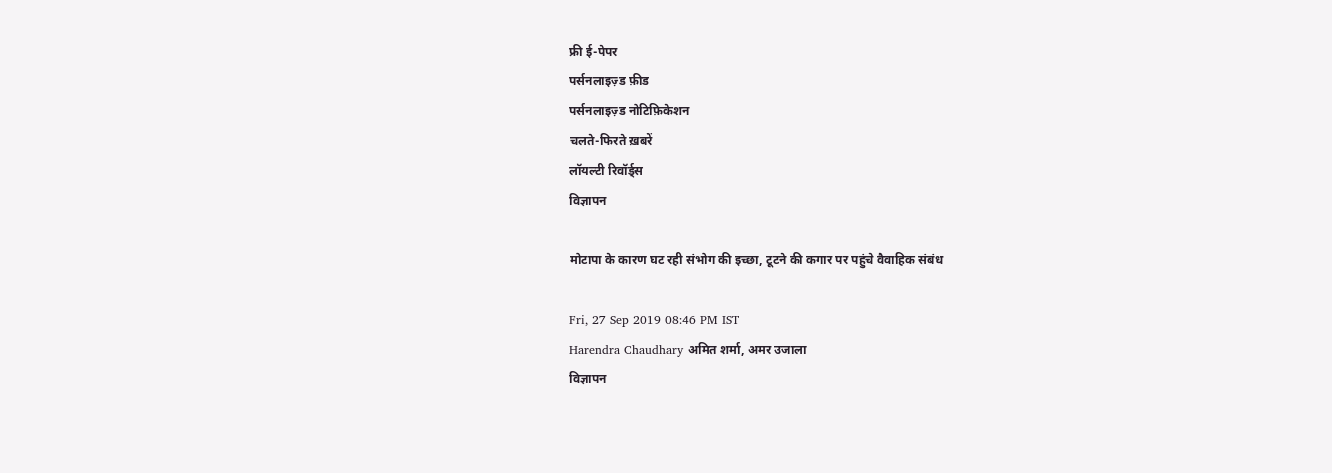फ्री ई-पेपर
पर्सनलाइज़्ड फ़ीड
पर्सनलाइज़्ड नोटिफ़िकेशन
चलते-फिरते ख़बरें
लॉयल्टी रिवॉर्ड्स
विज्ञापन

मोटापा के कारण घट रही संभोग की इच्छा, टूटने की कगार पर पहुंचे वैवाहिक संबंध

Fri, 27 Sep 2019 08:46 PM IST
Harendra Chaudhary अमित शर्मा, अमर उजाला
विज्ञापन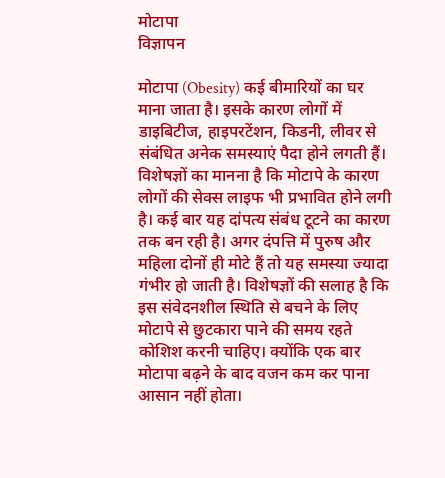मोटापा
विज्ञापन

मोटापा (Obesity) कई बीमारियों का घर माना जाता है। इसके कारण लोगों में डाइबिटीज, हाइपरटेंशन, किडनी, लीवर से संबंधित अनेक समस्याएं पैदा होने लगती हैं। विशेषज्ञों का मानना है कि मोटापे के कारण लोगों की सेक्स लाइफ भी प्रभावित होने लगी है। कई बार यह दांपत्य संबंध टूटने का कारण तक बन रही है। अगर दंपत्ति में पुरुष और महिला दोनों ही मोटे हैं तो यह समस्या ज्यादा गंभीर हो जाती है। विशेषज्ञों की सलाह है कि इस संवेदनशील स्थिति से बचने के लिए मोटापे से छुटकारा पाने की समय रहते कोशिश करनी चाहिए। क्योंकि एक बार मोटापा बढ़ने के बाद वजन कम कर पाना आसान नहीं होता।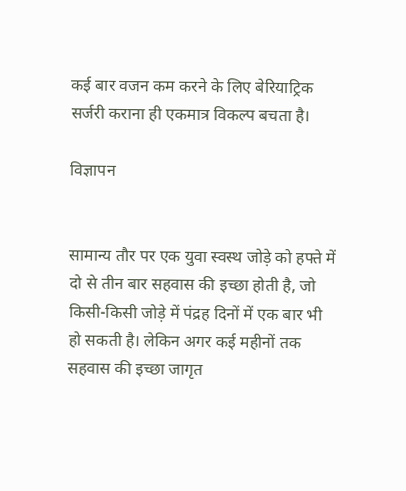कई बार वजन कम करने के लिए बेरियाट्रिक सर्जरी कराना ही एकमात्र विकल्प बचता है।

विज्ञापन


सामान्य तौर पर एक युवा स्वस्थ जोड़े को हफ्ते में दो से तीन बार सहवास की इच्छा होती है, जो किसी-किसी जोड़े में पंद्रह दिनों में एक बार भी हो सकती है। लेकिन अगर कई महीनों तक सहवास की इच्छा जागृत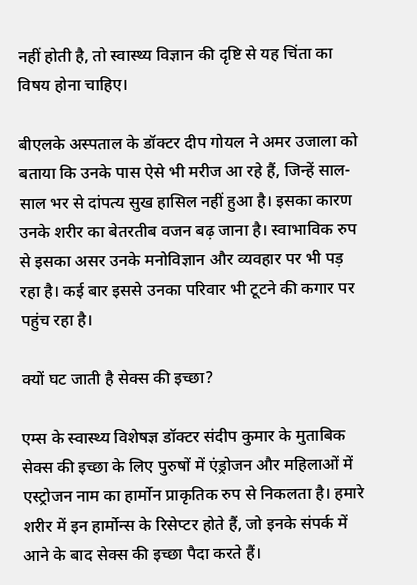नहीं होती है, तो स्वास्थ्य विज्ञान की दृष्टि से यह चिंता का विषय होना चाहिए।

बीएलके अस्पताल के डॉक्टर दीप गोयल ने अमर उजाला को बताया कि उनके पास ऐसे भी मरीज आ रहे हैं, जिन्हें साल-साल भर से दांपत्य सुख हासिल नहीं हुआ है। इसका कारण उनके शरीर का बेतरतीब वजन बढ़ जाना है। स्वाभाविक रुप से इसका असर उनके मनोविज्ञान और व्यवहार पर भी पड़ रहा है। कई बार इससे उनका परिवार भी टूटने की कगार पर पहुंच रहा है।

क्यों घट जाती है सेक्स की इच्छा?

एम्स के स्वास्थ्य विशेषज्ञ डॉक्टर संदीप कुमार के मुताबिक सेक्स की इच्छा के लिए पुरुषों में एंड्रोजन और महिलाओं में एस्ट्रोजन नाम का हार्मोन प्राकृतिक रुप से निकलता है। हमारे शरीर में इन हार्मोन्स के रिसेप्टर होते हैं, जो इनके संपर्क में आने के बाद सेक्स की इच्छा पैदा करते हैं।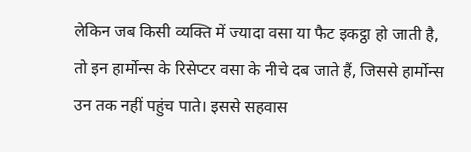लेकिन जब किसी व्यक्ति में ज्यादा वसा या फैट इकट्ठा हो जाती है, तो इन हार्मोन्स के रिसेप्टर वसा के नीचे दब जाते हैं, जिससे हार्मोन्स उन तक नहीं पहुंच पाते। इससे सहवास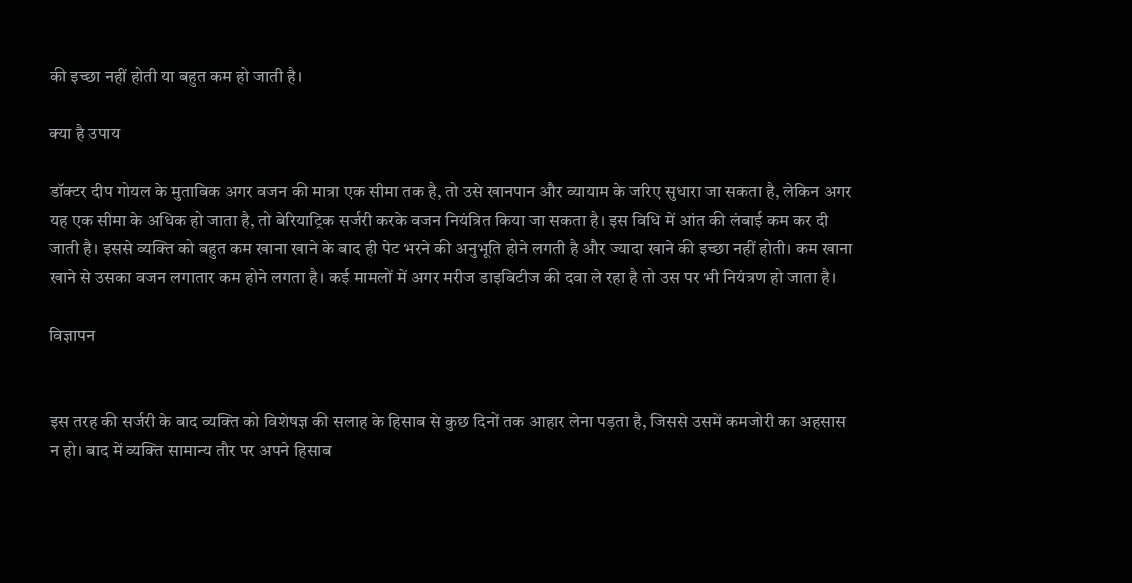की इच्छा नहीं होती या बहुत कम हो जाती है।

क्या है उपाय

डॉक्टर दीप गोयल के मुताबिक अगर वजन की मात्रा एक सीमा तक है, तो उसे खानपान और व्यायाम के जरिए सुधारा जा सकता है, लेकिन अगर यह एक सीमा के अधिक हो जाता है, तो बेरियाट्रिक सर्जरी करके वजन नियंत्रित किया जा सकता है। इस विधि में आंत की लंबाई कम कर दी जाती है। इससे व्यक्ति को बहुत कम खाना खाने के बाद ही पेट भरने की अनुभूति होने लगती है और ज्यादा खाने की इच्छा नहीं होती। कम खाना खाने से उसका वजन लगातार कम होने लगता है। कई मामलों में अगर मरीज डाइबिटीज की दवा ले रहा है तो उस पर भी नियंत्रण हो जाता है।

विज्ञापन


इस तरह की सर्जरी के बाद व्यक्ति को विशेषज्ञ की सलाह के हिसाब से कुछ दिनों तक आहार लेना पड़ता है, जिससे उसमें कमजोरी का अहसास न हो। बाद में व्यक्ति सामान्य तौर पर अपने हिसाब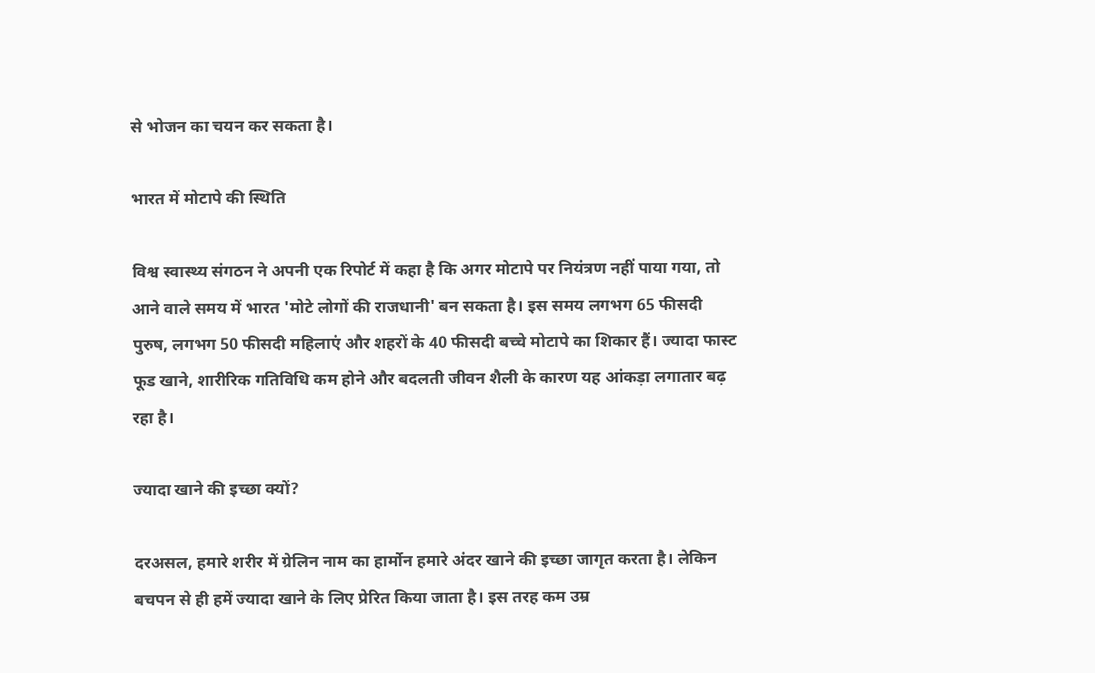से भोजन का चयन कर सकता है।

भारत में मोटापे की स्थिति

विश्व स्वास्थ्य संगठन ने अपनी एक रिपोर्ट में कहा है कि अगर मोटापे पर नियंत्रण नहीं पाया गया, तो आने वाले समय में भारत 'मोटे लोगों की राजधानी' बन सकता है। इस समय लगभग 65 फीसदी पुरुष, लगभग 50 फीसदी महिलाएं और शहरों के 40 फीसदी बच्चे मोटापे का शिकार हैं। ज्यादा फास्ट फूड खाने, शारीरिक गतिविधि कम होने और बदलती जीवन शैली के कारण यह आंकड़ा लगातार बढ़ रहा है।

ज्यादा खाने की इच्छा क्यों?

दरअसल, हमारे शरीर में ग्रेलिन नाम का हार्मोन हमारे अंदर खाने की इच्छा जागृत करता है। लेकिन बचपन से ही हमें ज्यादा खाने के लिए प्रेरित किया जाता है। इस तरह कम उम्र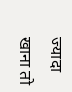ज्यादा खाना तो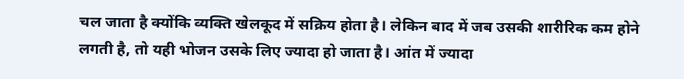चल जाता है क्योंकि व्यक्ति खेलकूद में सक्रिय होता है। लेकिन बाद में जब उसकी शारीरिक कम होने लगती है, तो यही भोजन उसके लिए ज्यादा हो जाता है। आंत में ज्यादा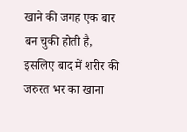खाने की जगह एक बार बन चुकी होती है, इसलिए बाद में शरीर की जरुरत भर का खाना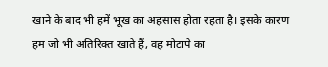खाने के बाद भी हमें भूख का अहसास होता रहता है। इसके कारण हम जो भी अतिरिक्त खाते हैं, वह मोटापे का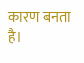कारण बनता है।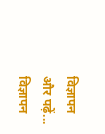विज्ञापन
और पढ़ें...
विज्ञापन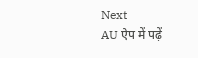Next
AU ऐप में पढ़ें